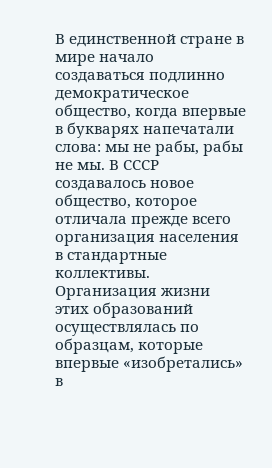В единственной стране в мире начало создаваться подлинно демократическое общество, когда впервые в букварях напечатали слова: мы не рабы, рабы не мы. В СССР создавалось новое общество, которое отличала прежде всего организация населения в стандартные коллективы. Организация жизни этих образований осуществлялась по образцам, которые впервые «изобретались» в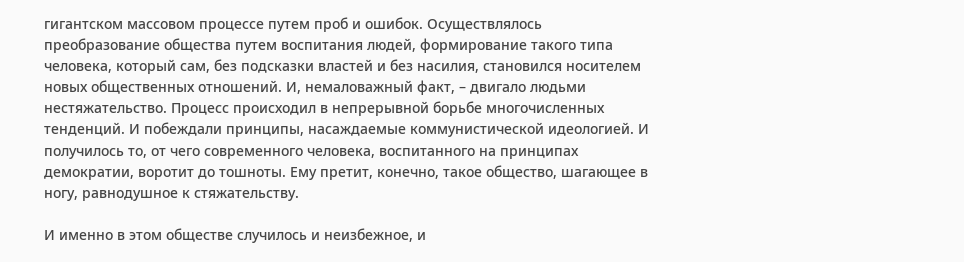гигантском массовом процессе путем проб и ошибок. Осуществлялось преобразование общества путем воспитания людей, формирование такого типа человека, который сам, без подсказки властей и без насилия, становился носителем новых общественных отношений. И, немаловажный факт, – двигало людьми нестяжательство. Процесс происходил в непрерывной борьбе многочисленных тенденций. И побеждали принципы, насаждаемые коммунистической идеологией. И получилось то, от чего современного человека, воспитанного на принципах демократии, воротит до тошноты. Ему претит, конечно, такое общество, шагающее в ногу, равнодушное к стяжательству.

И именно в этом обществе случилось и неизбежное, и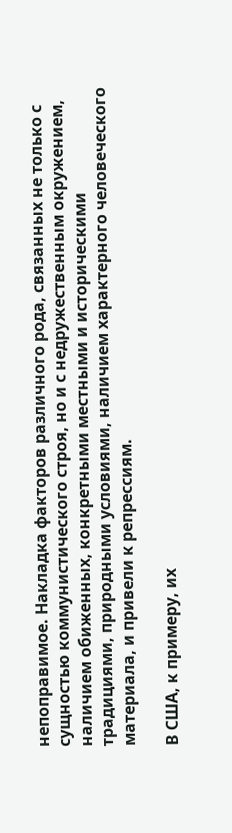непоправимое. Накладка факторов различного рода, связанных не только с сущностью коммунистического строя, но и с недружественным окружением, наличием обиженных, конкретными местными и историческими традициями, природными условиями, наличием характерного человеческого материала, и привели к репрессиям.

В США, к примеру, их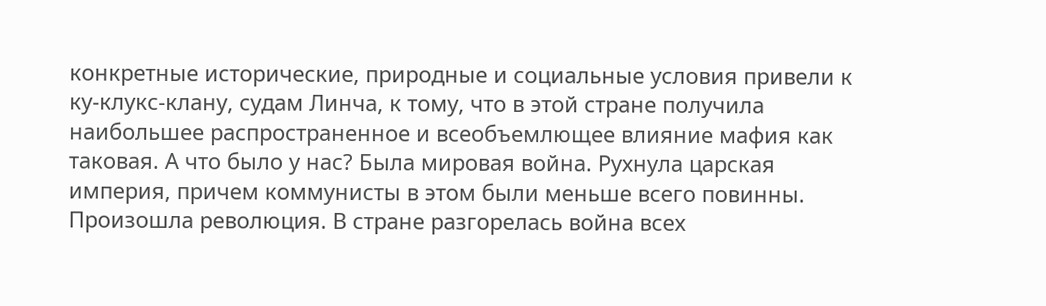конкретные исторические, природные и социальные условия привели к ку-клукс-клану, судам Линча, к тому, что в этой стране получила наибольшее распространенное и всеобъемлющее влияние мафия как таковая. А что было у нас? Была мировая война. Рухнула царская империя, причем коммунисты в этом были меньше всего повинны. Произошла революция. В стране разгорелась война всех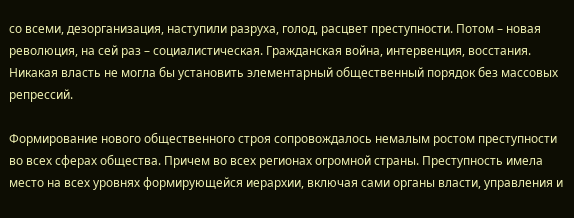со всеми, дезорганизация, наступили разруха, голод, расцвет преступности. Потом – новая революция, на сей раз – социалистическая. Гражданская война, интервенция, восстания. Никакая власть не могла бы установить элементарный общественный порядок без массовых репрессий.

Формирование нового общественного строя сопровождалось немалым ростом преступности во всех сферах общества. Причем во всех регионах огромной страны. Преступность имела место на всех уровнях формирующейся иерархии, включая сами органы власти, управления и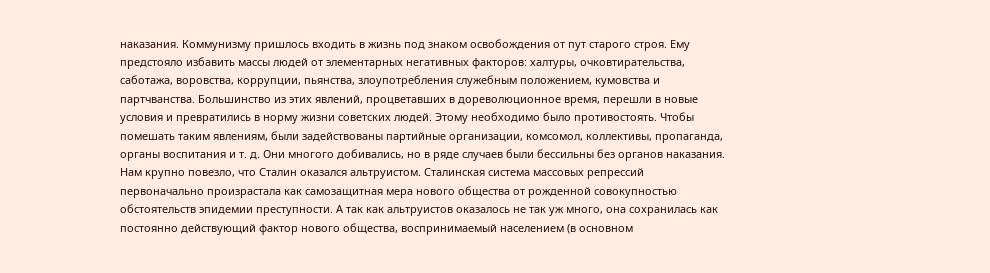наказания. Коммунизму пришлось входить в жизнь под знаком освобождения от пут старого строя. Ему предстояло избавить массы людей от элементарных негативных факторов: халтуры, очковтирательства, саботажа, воровства, коррупции, пьянства, злоупотребления служебным положением, кумовства и партчванства. Большинство из этих явлений, процветавших в дореволюционное время, перешли в новые условия и превратились в норму жизни советских людей. Этому необходимо было противостоять. Чтобы помешать таким явлениям, были задействованы партийные организации, комсомол, коллективы, пропаганда, органы воспитания и т. д. Они многого добивались, но в ряде случаев были бессильны без органов наказания. Нам крупно повезло, что Сталин оказался альтруистом. Сталинская система массовых репрессий первоначально произрастала как самозащитная мера нового общества от рожденной совокупностью обстоятельств эпидемии преступности. А так как альтруистов оказалось не так уж много, она сохранилась как постоянно действующий фактор нового общества, воспринимаемый населением (в основном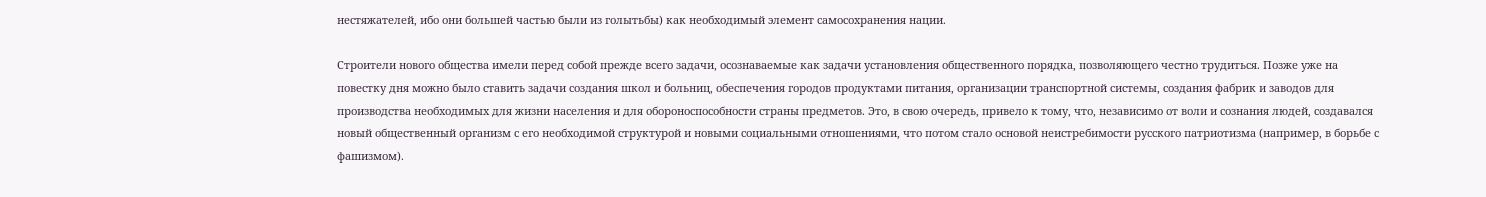нестяжателей, ибо они большей частью были из голытьбы) как необходимый элемент самосохранения нации.

Строители нового общества имели перед собой прежде всего задачи, осознаваемые как задачи установления общественного порядка, позволяющего честно трудиться. Позже уже на повестку дня можно было ставить задачи создания школ и больниц, обеспечения городов продуктами питания, организации транспортной системы, создания фабрик и заводов для производства необходимых для жизни населения и для обороноспособности страны предметов. Это, в свою очередь, привело к тому, что, независимо от воли и сознания людей, создавался новый общественный организм с его необходимой структурой и новыми социальными отношениями, что потом стало основой неистребимости русского патриотизма (например, в борьбе с фашизмом).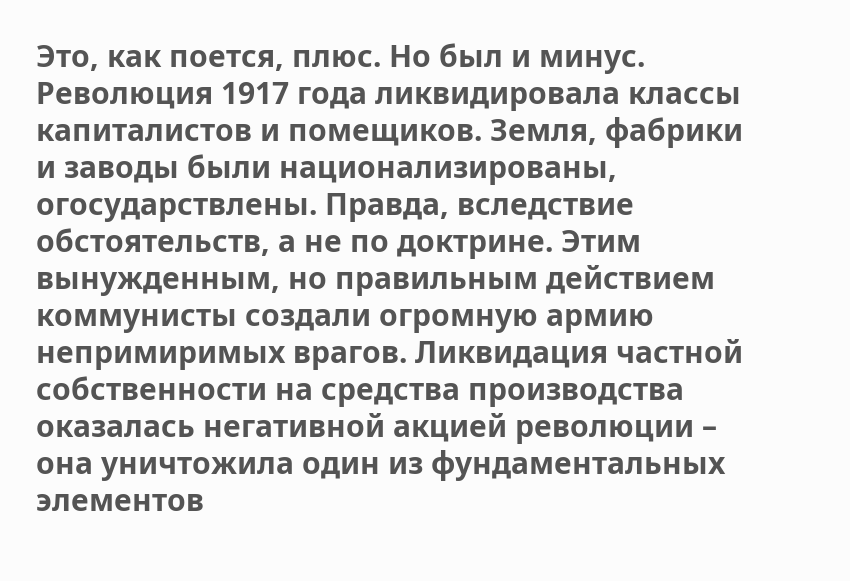Это, как поется, плюс. Но был и минус. Революция 1917 года ликвидировала классы капиталистов и помещиков. Земля, фабрики и заводы были национализированы, огосударствлены. Правда, вследствие обстоятельств, а не по доктрине. Этим вынужденным, но правильным действием коммунисты создали огромную армию непримиримых врагов. Ликвидация частной собственности на средства производства оказалась негативной акцией революции – она уничтожила один из фундаментальных элементов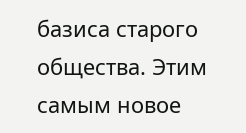базиса старого общества. Этим самым новое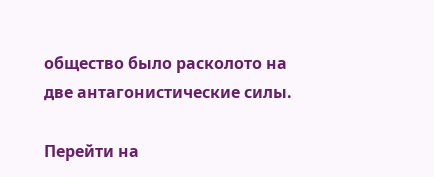общество было расколото на две антагонистические силы.

Перейти на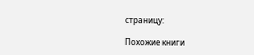страницу:

Похожие книги